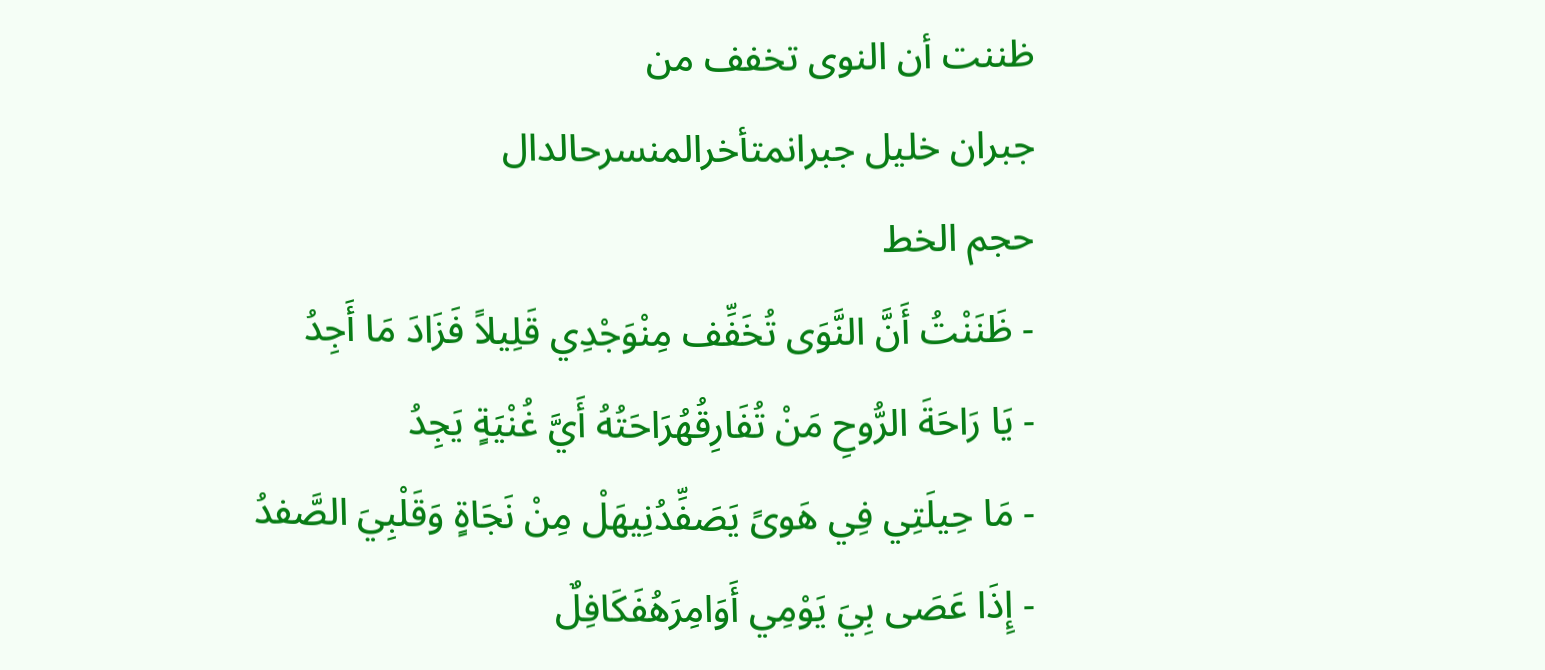ظننت أن النوى تخفف من
جبران خليل جبرانمتأخرالمنسرحالدال
حجم الخط
- ظَنَنْتُ أَنَّ النَّوَى تُخَفِّف مِنْوَجْدِي قَلِيلاً فَزَادَ مَا أَجِدُ
- يَا رَاحَةَ الرُّوحِ مَنْ تُفَارِقُهُرَاحَتُهُ أَيَّ غُنْيَةٍ يَجِدُ
- مَا حِيلَتِي فِي هَوىً يَصَفِّدُنِيهَلْ مِنْ نَجَاةٍ وَقَلْبِيَ الصَّفدُ
- إِذَا عَصَى بِيَ يَوْمِي أَوَامِرَهُفَكَافِلٌ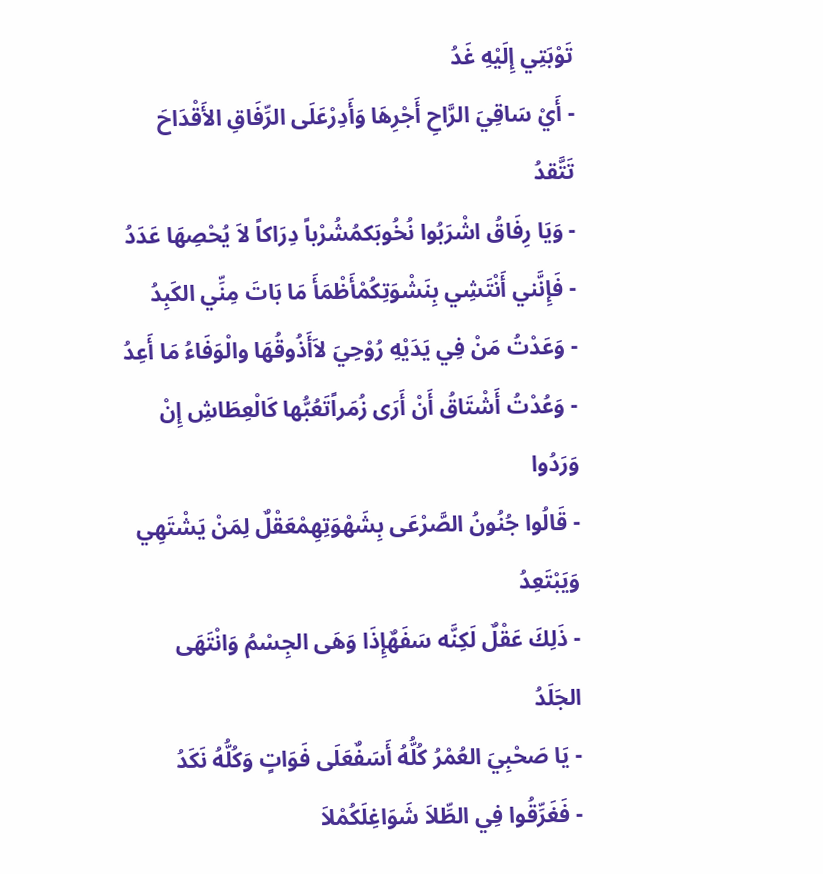تَوْبَتِي إِلَيْهِ غَدُ
- أَيْ سَاقِيَ الرَّاحِ أَجْرِهَا وَأَدِرْعَلَى الرِّفَاقِ الأَقْدَاحَ تَتَّقدُ
- وَيَا رِفَاقُ اشْرَبُوا نُخُوبَكمُشُرْباً دِرَاكاً لاَ يُحْصِهَا عَدَدُ
- فَإِنَّني أَنْتَشِي بِنَشْوَتِكُمْأَظْمَأَ مَا بَاتَ مِنِّي الكَبِدُ
- وَعَدْتُ مَنْ فِي يَدَيْهِ رُوْحِيَ لاَأَذُوقُهَا والْوَفَاءُ مَا أَعِدُ
- وَعُدْتُ أَشْتَاقُ أَنْ أَرَى زُمَراًتَعُبُّها كَالْعِطَاشِ إِنْ وَرَدُوا
- قَالُوا جُنُونُ الصَّرْعَى بِشَهْوَتِهِمْعَقْلٌ لِمَنْ يَشْتَهِي وَيَبْتَعِدُ
- ذَلِكَ عَقْلٌ لَكِنَّه سَفَهٌإِذَا وَهَى الجِسْمُ وَانْتَهَى الجَلَدُ
- يَا صَحْبِيَ العُمْرُ كُلُّهُ أَسَفٌعَلَى فَوَاتٍ وَكُلُّهُ نَكَدُ
- فَغَرِّقُوا فِي الطِّلاَ شَوَاغِلَكُمْلاَ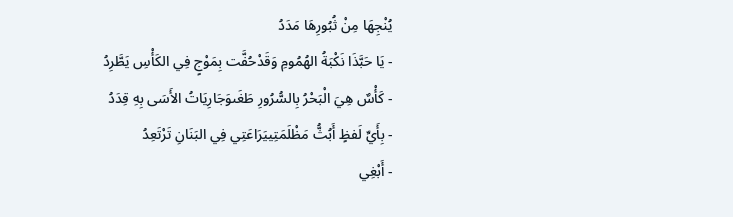يُنْجِهَا مِنْ ثُبُورِهَا مَدَدُ
- يَا حَبَّذَا نَكْبَةُ الهُمُومِ وَقَدْحُفَّت بِمَوْجٍ فِي الكَأْسِ يَطَّرِدُ
- كَأْسٌ هِيَ الْبَحْرُ بِالسُّرُورِ طَغَىوَجَارِيَاتُ الأَسَى بِهِ قِدَدُ
- بِأَيِّ لَفظٍ أَبُثُّ مَظْلَمَتِييَرَاعَتِي فِي البَنَانِ تَرْتَعِدُ
- أَبْغِي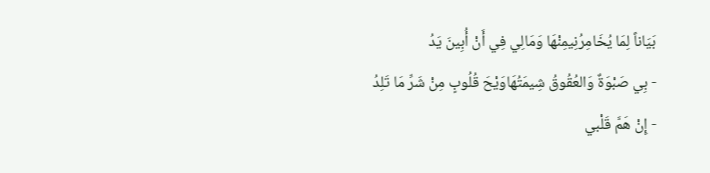بَيَاناً لِمَا يُخَامِرُنِيمِنْهَا وَمَالِي فِي أَنْ أُبِينَ يَدُ
- بِي صَبْوَةٌ وَالعُقُوقُ شِيمَتُهَاوَيْحَ قُلُوبٍ مِنْ شَرِّ مَا تَلِدُ
- إِنْ هَمَّ قَلْبي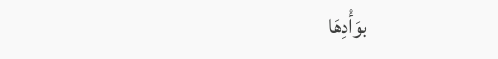بوَأْدِهَا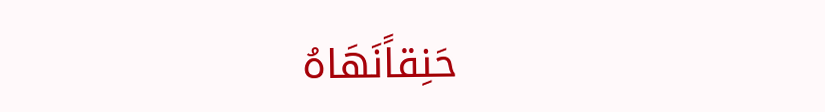حَنِقاًنَهَاهُ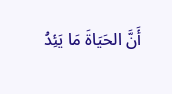أَنَّ الحَيَاةَ مَا يَئِدُ